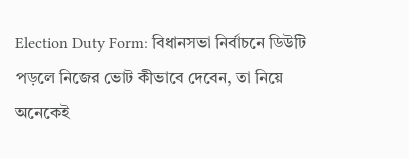Election Duty Form: বিধানসভা নির্বাচনে ডিউটি পড়লে নিজের ভোট কীভাবে দেবেন, তা নিয়ে অনেকেই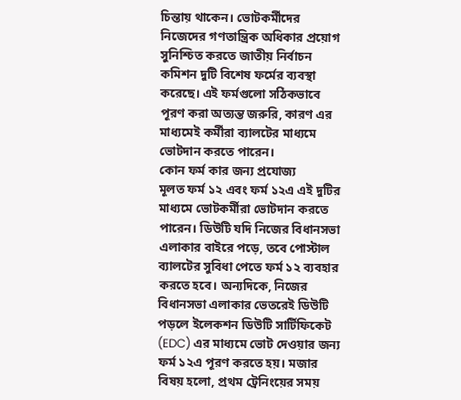চিন্তায় থাকেন। ভোটকর্মীদের নিজেদের গণতান্ত্রিক অধিকার প্রয়োগ সুনিশ্চিত করতে জাতীয় নির্বাচন কমিশন দুটি বিশেষ ফর্মের ব্যবস্থা করেছে। এই ফর্মগুলো সঠিকভাবে পূরণ করা অত্যন্ত জরুরি, কারণ এর মাধ্যমেই কর্মীরা ব্যালটের মাধ্যমে ভোটদান করতে পারেন।
কোন ফর্ম কার জন্য প্রযোজ্য
মূলত ফর্ম ১২ এবং ফর্ম ১২এ এই দুটির মাধ্যমে ভোটকর্মীরা ভোটদান করতে পারেন। ডিউটি যদি নিজের বিধানসভা এলাকার বাইরে পড়ে, তবে পোস্টাল ব্যালটের সুবিধা পেতে ফর্ম ১২ ব্যবহার করতে হবে। অন্যদিকে, নিজের বিধানসভা এলাকার ভেতরেই ডিউটি পড়লে ইলেকশন ডিউটি সার্টিফিকেট (EDC) এর মাধ্যমে ভোট দেওয়ার জন্য ফর্ম ১২এ পূরণ করতে হয়। মজার বিষয় হলো, প্রথম ট্রেনিংয়ের সময়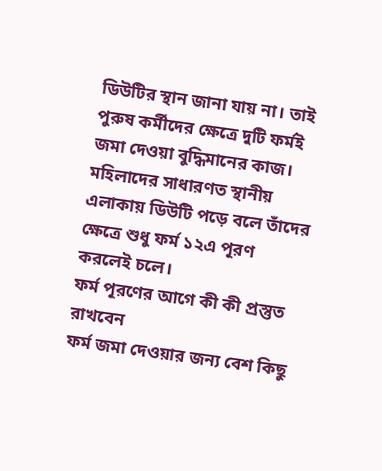ডিউটির স্থান জানা যায় না। তাই পুরুষ কর্মীদের ক্ষেত্রে দুটি ফর্মই জমা দেওয়া বুদ্ধিমানের কাজ। মহিলাদের সাধারণত স্থানীয় এলাকায় ডিউটি পড়ে বলে তাঁদের ক্ষেত্রে শুধু ফর্ম ১২এ পূরণ করলেই চলে।
ফর্ম পূরণের আগে কী কী প্রস্তুত রাখবেন
ফর্ম জমা দেওয়ার জন্য বেশ কিছু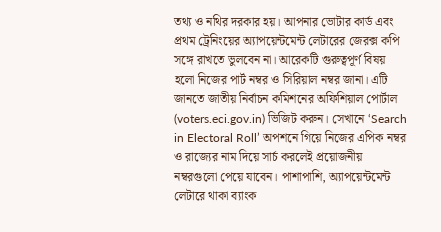তথ্য ও নথির দরকার হয়। আপনার ভোটার কার্ড এবং প্রথম ট্রেনিংয়ের অ্যাপয়েন্টমেন্ট লেটারের জেরক্স কপি সঙ্গে রাখতে ভুলবেন না। আরেকটি গুরুত্বপূর্ণ বিষয় হলো নিজের পার্ট নম্বর ও সিরিয়াল নম্বর জানা। এটি জানতে জাতীয় নির্বাচন কমিশনের অফিশিয়াল পোর্টাল (voters.eci.gov.in) ভিজিট করুন। সেখানে ‘Search in Electoral Roll’ অপশনে গিয়ে নিজের এপিক নম্বর ও রাজ্যের নাম দিয়ে সার্চ করলেই প্রয়োজনীয় নম্বরগুলো পেয়ে যাবেন। পাশাপাশি, অ্যাপয়েন্টমেন্ট লেটারে থাকা ব্যাংক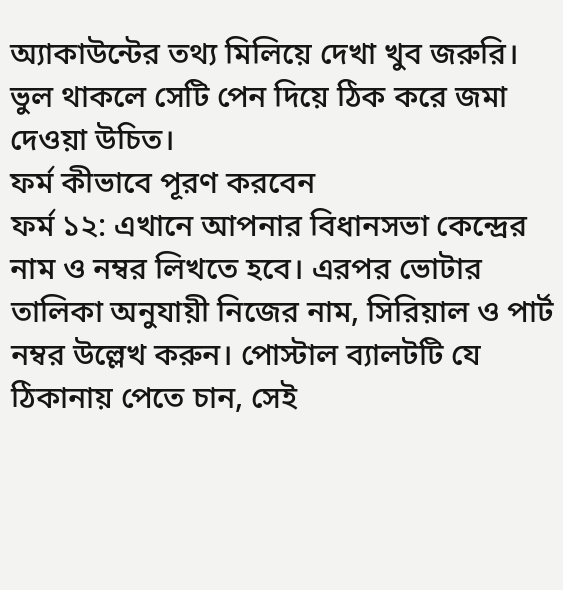অ্যাকাউন্টের তথ্য মিলিয়ে দেখা খুব জরুরি। ভুল থাকলে সেটি পেন দিয়ে ঠিক করে জমা দেওয়া উচিত।
ফর্ম কীভাবে পূরণ করবেন
ফর্ম ১২: এখানে আপনার বিধানসভা কেন্দ্রের নাম ও নম্বর লিখতে হবে। এরপর ভোটার তালিকা অনুযায়ী নিজের নাম, সিরিয়াল ও পার্ট নম্বর উল্লেখ করুন। পোস্টাল ব্যালটটি যে ঠিকানায় পেতে চান, সেই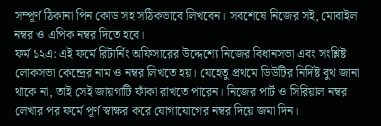সম্পূর্ণ ঠিকানা পিন কোড সহ সঠিকভাবে লিখবেন। সবশেষে নিজের সই, মোবাইল নম্বর ও এপিক নম্বর দিতে হবে।
ফর্ম ১২এ: এই ফর্মে রিটার্নিং অফিসারের উদ্দেশ্যে নিজের বিধানসভা এবং সংশ্লিষ্ট লোকসভা কেন্দ্রের নাম ও নম্বর লিখতে হয়। যেহেতু প্রথমে ডিউটির নির্দিষ্ট বুথ জানা থাকে না, তাই সেই জায়গাটি ফাঁকা রাখতে পারেন। নিজের পার্ট ও সিরিয়াল নম্বর লেখার পর ফর্মে পূর্ণ স্বাক্ষর করে যোগাযোগের নম্বর দিয়ে জমা দিন।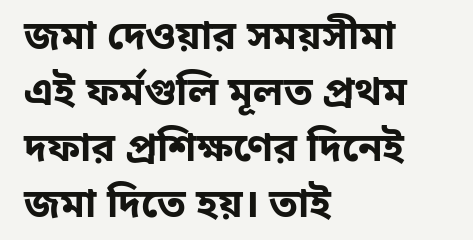জমা দেওয়ার সময়সীমা
এই ফর্মগুলি মূলত প্রথম দফার প্রশিক্ষণের দিনেই জমা দিতে হয়। তাই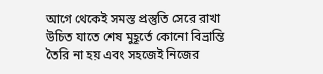আগে থেকেই সমস্ত প্রস্তুতি সেরে রাখা উচিত যাতে শেষ মুহূর্তে কোনো বিভ্রান্তি তৈরি না হয় এবং সহজেই নিজের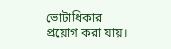ভোটাধিকার প্রয়োগ করা যায়।